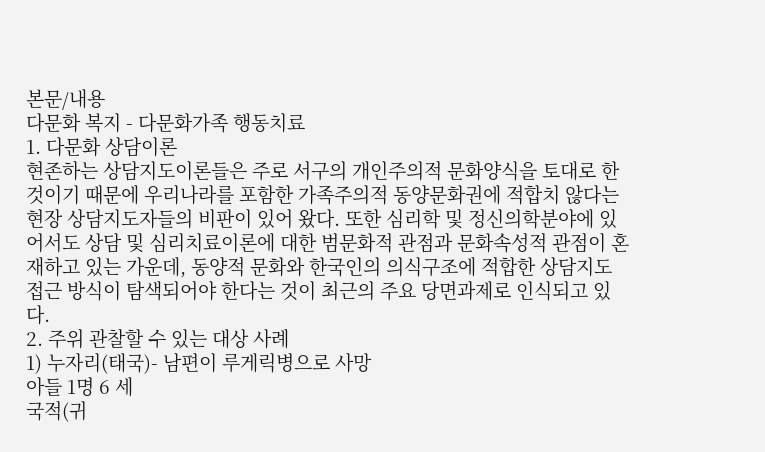본문/내용
다문화 복지 - 다문화가족 행동치료
1. 다문화 상담이론
현존하는 상담지도이론들은 주로 서구의 개인주의적 문화양식을 토대로 한 것이기 때문에 우리나라를 포함한 가족주의적 동양문화권에 적합치 않다는 현장 상담지도자들의 비판이 있어 왔다. 또한 심리학 및 정신의학분야에 있어서도 상담 및 심리치료이론에 대한 범문화적 관점과 문화속성적 관점이 혼재하고 있는 가운데, 동양적 문화와 한국인의 의식구조에 적합한 상담지도 접근 방식이 탐색되어야 한다는 것이 최근의 주요 당면과제로 인식되고 있다.
2. 주위 관찰할 수 있는 대상 사례
1) 누자리(태국)- 남편이 루게릭병으로 사망
아들 1명 6 세
국적(귀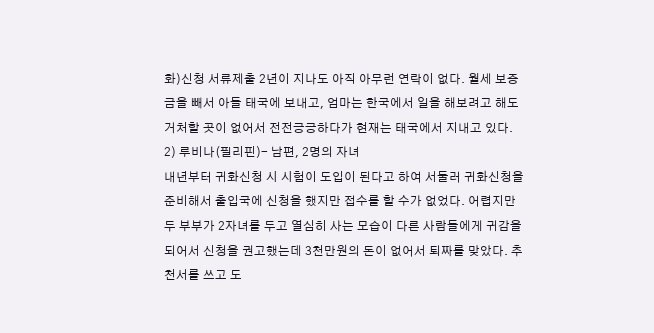화)신청 서류제출 2년이 지나도 아직 아무런 연락이 없다. 월세 보증금을 빼서 아들 태국에 보내고, 엄마는 한국에서 일을 해보려고 해도 거처할 곳이 없어서 전전긍긍하다가 현재는 태국에서 지내고 있다.
2) 루비나(필리핀)- 남편, 2명의 자녀
내년부터 귀화신청 시 시험이 도입이 된다고 하여 서둘러 귀화신청을 준비해서 출입국에 신청을 했지만 접수를 할 수가 없었다. 어렵지만 두 부부가 2자녀를 두고 열심히 사는 모습이 다른 사람들에게 귀감을 되어서 신청을 권고했는데 3천만원의 돈이 없어서 퇴짜를 맞았다. 추천서를 쓰고 도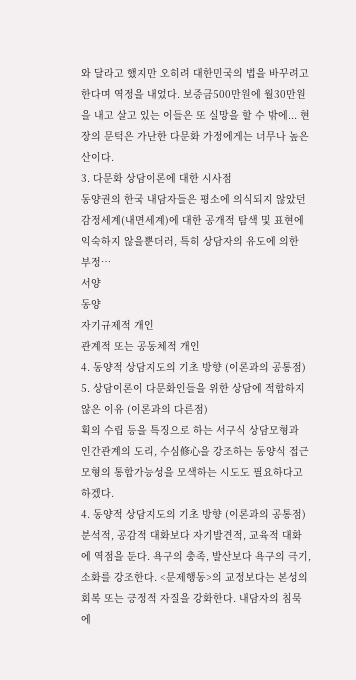와 달라고 했지만 오히려 대한민국의 법을 바꾸려고 한다며 역정을 내었다. 보증금500만원에 월30만원을 내고 살고 있는 이들은 또 실망을 할 수 밖에... 현장의 문턱은 가난한 다문화 가정에게는 너무나 높은 산이다.
3. 다문화 상담이론에 대한 시사점
동양권의 한국 내담자들은 평소에 의식되지 않았던 감정세계(내면세계)에 대한 공개적 탐색 및 표현에 익숙하지 않을뿐더러, 특히 상담자의 유도에 의한 부정…
서양
동양
자기규제적 개인
관계적 또는 공동체적 개인
4. 동양적 상담지도의 기초 방향 (이론과의 공통점)
5. 상담이론이 다문화인들을 위한 상담에 적합하지 않은 이유 (이론과의 다른점)
획의 수립 등을 특징으로 하는 서구식 상담모형과 인간관계의 도리, 수심修心을 강조하는 동양식 접근모형의 통합가능성을 모색하는 시도도 필요하다고 하겠다.
4. 동양적 상담지도의 기초 방향 (이론과의 공통점)
분석적, 공감적 대화보다 자기발견적, 교육적 대화에 역점을 둔다. 욕구의 충족, 발산보다 욕구의 극기, 소화를 강조한다. <문제행동>의 교정보다는 본성의 회복 또는 긍정적 자질을 강화한다. 내담자의 침묵에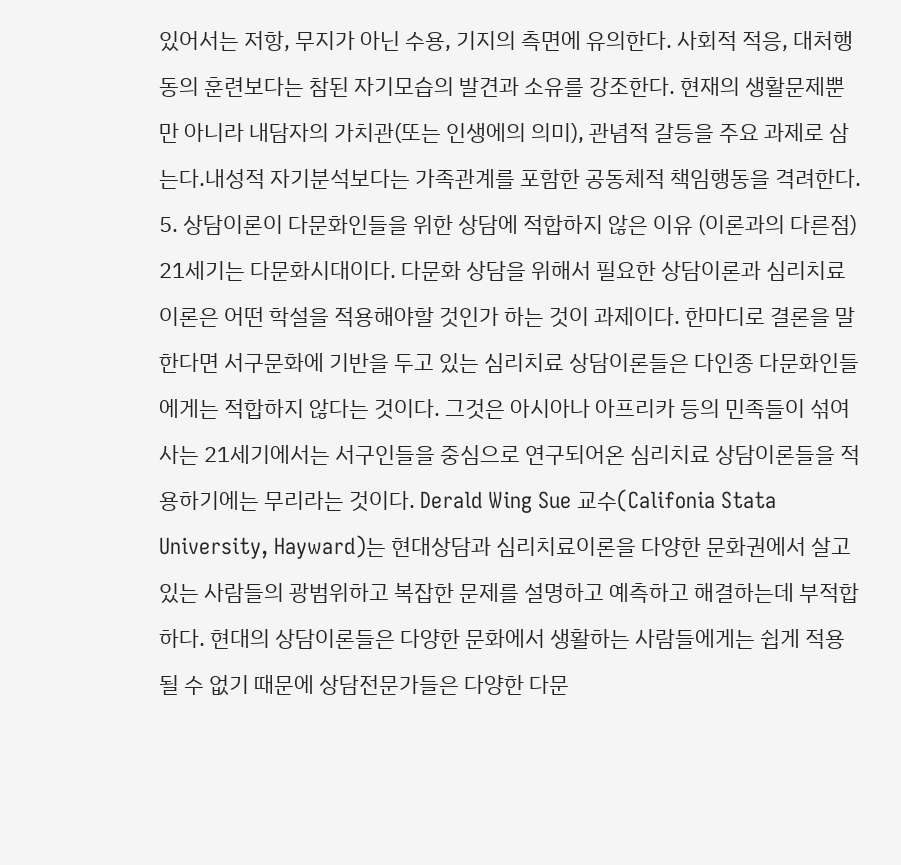있어서는 저항, 무지가 아닌 수용, 기지의 측면에 유의한다. 사회적 적응, 대처행동의 훈련보다는 참된 자기모습의 발견과 소유를 강조한다. 현재의 생활문제뿐만 아니라 내담자의 가치관(또는 인생에의 의미), 관념적 갈등을 주요 과제로 삼는다.내성적 자기분석보다는 가족관계를 포함한 공동체적 책임행동을 격려한다.
5. 상담이론이 다문화인들을 위한 상담에 적합하지 않은 이유 (이론과의 다른점)
21세기는 다문화시대이다. 다문화 상담을 위해서 필요한 상담이론과 심리치료이론은 어떤 학설을 적용해야할 것인가 하는 것이 과제이다. 한마디로 결론을 말한다면 서구문화에 기반을 두고 있는 심리치료 상담이론들은 다인종 다문화인들에게는 적합하지 않다는 것이다. 그것은 아시아나 아프리카 등의 민족들이 섞여사는 21세기에서는 서구인들을 중심으로 연구되어온 심리치료 상담이론들을 적용하기에는 무리라는 것이다. Derald Wing Sue 교수(Califonia Stata University, Hayward)는 현대상담과 심리치료이론을 다양한 문화권에서 살고 있는 사람들의 광범위하고 복잡한 문제를 설명하고 예측하고 해결하는데 부적합하다. 현대의 상담이론들은 다양한 문화에서 생활하는 사람들에게는 쉽게 적용될 수 없기 때문에 상담전문가들은 다양한 다문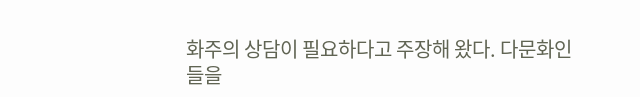화주의 상담이 필요하다고 주장해 왔다. 다문화인들을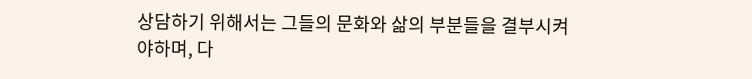상담하기 위해서는 그들의 문화와 삶의 부분들을 결부시켜야하며, 다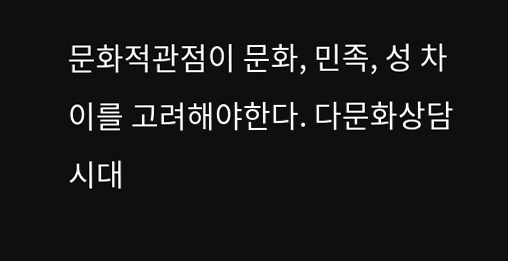문화적관점이 문화, 민족, 성 차이를 고려해야한다. 다문화상담시대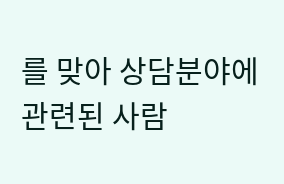를 맞아 상담분야에 관련된 사람